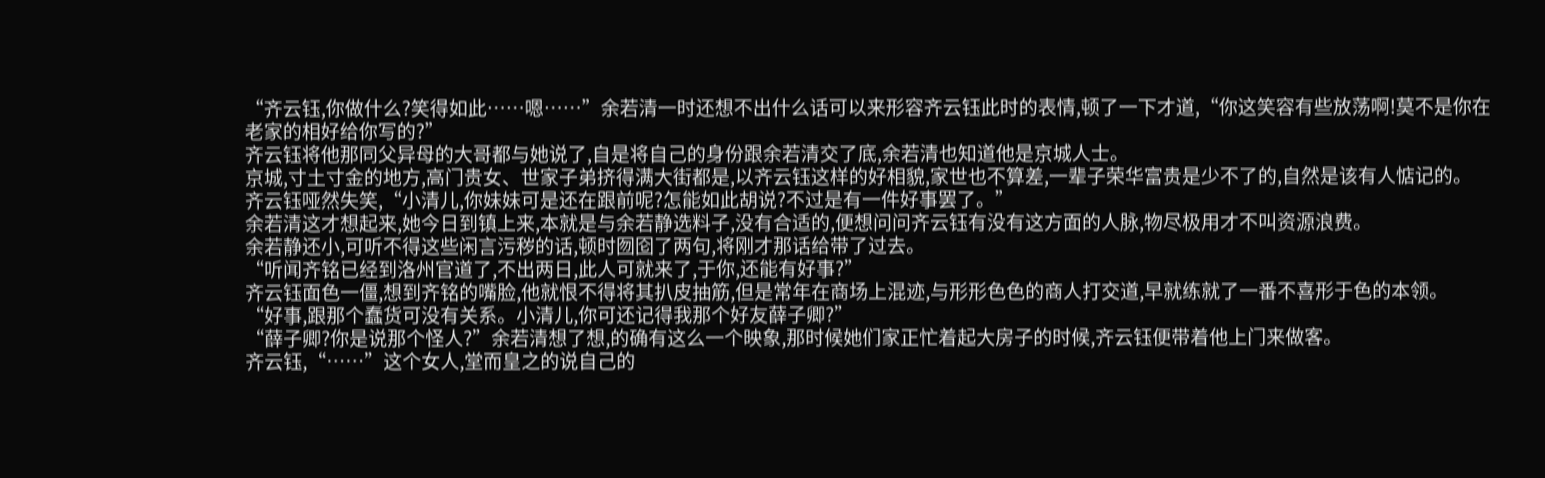“齐云钰,你做什么?笑得如此……嗯……”余若清一时还想不出什么话可以来形容齐云钰此时的表情,顿了一下才道,“你这笑容有些放荡啊!莫不是你在老家的相好给你写的?”
齐云钰将他那同父异母的大哥都与她说了,自是将自己的身份跟余若清交了底,余若清也知道他是京城人士。
京城,寸土寸金的地方,高门贵女、世家子弟挤得满大街都是,以齐云钰这样的好相貌,家世也不算差,一辈子荣华富贵是少不了的,自然是该有人惦记的。
齐云钰哑然失笑,“小清儿,你妹妹可是还在跟前呢?怎能如此胡说?不过是有一件好事罢了。”
余若清这才想起来,她今日到镇上来,本就是与余若静选料子,没有合适的,便想问问齐云钰有没有这方面的人脉,物尽极用才不叫资源浪费。
余若静还小,可听不得这些闲言污秽的话,顿时囫囵了两句,将刚才那话给带了过去。
“听闻齐铭已经到洛州官道了,不出两日,此人可就来了,于你,还能有好事?”
齐云钰面色一僵,想到齐铭的嘴脸,他就恨不得将其扒皮抽筋,但是常年在商场上混迹,与形形色色的商人打交道,早就练就了一番不喜形于色的本领。
“好事,跟那个蠢货可没有关系。小清儿,你可还记得我那个好友薛子卿?”
“薛子卿?你是说那个怪人?”余若清想了想,的确有这么一个映象,那时候她们家正忙着起大房子的时候,齐云钰便带着他上门来做客。
齐云钰,“……”这个女人,堂而皇之的说自己的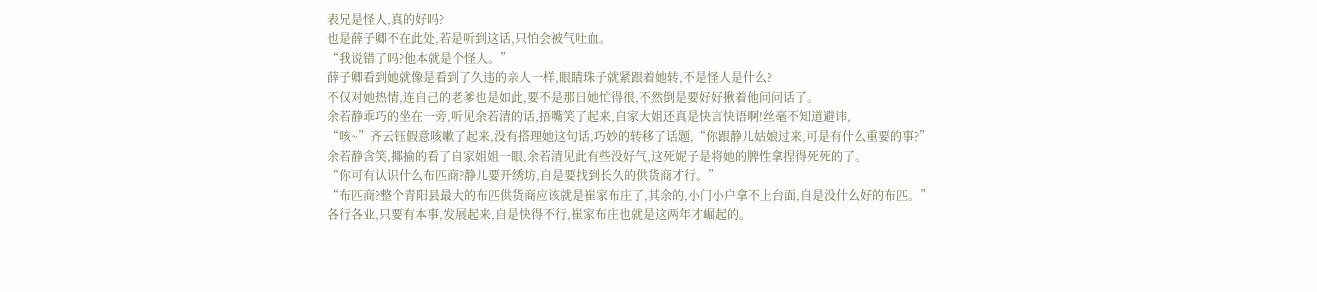表兄是怪人,真的好吗?
也是薛子卿不在此处,若是听到这话,只怕会被气吐血。
“我说错了吗?他本就是个怪人。”
薛子卿看到她就像是看到了久违的亲人一样,眼睛珠子就紧跟着她转,不是怪人是什么?
不仅对她热情,连自己的老爹也是如此,要不是那日她忙得很,不然倒是要好好揪着他问问话了。
余若静乖巧的坐在一旁,听见余若清的话,捂嘴笑了起来,自家大姐还真是快言快语啊!丝毫不知道避讳,
“咳~”齐云钰假意咳嗽了起来,没有搭理她这句话,巧妙的转移了话题,“你跟静儿姑娘过来,可是有什么重要的事?”
余若静含笑,揶揄的看了自家姐姐一眼,余若清见此有些没好气,这死妮子是将她的脾性拿捏得死死的了。
“你可有认识什么布匹商?静儿要开绣坊,自是要找到长久的供货商才行。”
“布匹商?整个青阳县最大的布匹供货商应该就是崔家布庄了,其余的,小门小户拿不上台面,自是没什么好的布匹。”
各行各业,只要有本事,发展起来,自是快得不行,崔家布庄也就是这两年才崛起的。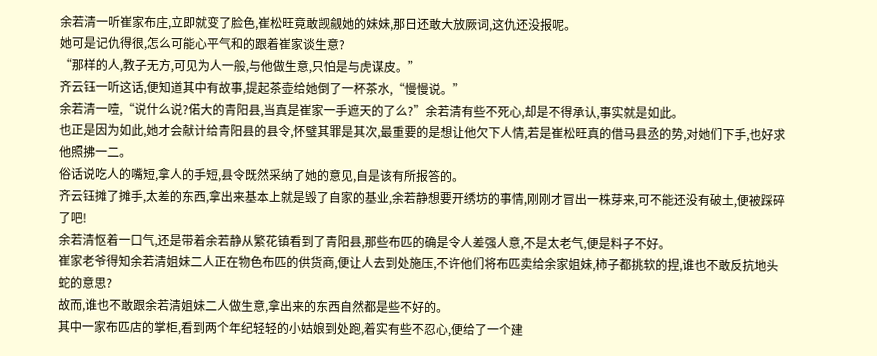余若清一听崔家布庄,立即就变了脸色,崔松旺竟敢觊觎她的妹妹,那日还敢大放厥词,这仇还没报呢。
她可是记仇得很,怎么可能心平气和的跟着崔家谈生意?
“那样的人,教子无方,可见为人一般,与他做生意,只怕是与虎谋皮。”
齐云钰一听这话,便知道其中有故事,提起茶壶给她倒了一杯茶水,“慢慢说。”
余若清一噎,“说什么说?偌大的青阳县,当真是崔家一手遮天的了么?”余若清有些不死心,却是不得承认,事实就是如此。
也正是因为如此,她才会献计给青阳县的县令,怀璧其罪是其次,最重要的是想让他欠下人情,若是崔松旺真的借马县丞的势,对她们下手,也好求他照拂一二。
俗话说吃人的嘴短,拿人的手短,县令既然采纳了她的意见,自是该有所报答的。
齐云钰摊了摊手,太差的东西,拿出来基本上就是毁了自家的基业,余若静想要开绣坊的事情,刚刚才冒出一株芽来,可不能还没有破土,便被踩碎了吧!
余若清怄着一口气,还是带着余若静从繁花镇看到了青阳县,那些布匹的确是令人差强人意,不是太老气,便是料子不好。
崔家老爷得知余若清姐妹二人正在物色布匹的供货商,便让人去到处施压,不许他们将布匹卖给余家姐妹,柿子都挑软的捏,谁也不敢反抗地头蛇的意思?
故而,谁也不敢跟余若清姐妹二人做生意,拿出来的东西自然都是些不好的。
其中一家布匹店的掌柜,看到两个年纪轻轻的小姑娘到处跑,着实有些不忍心,便给了一个建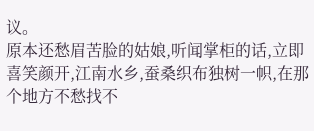议。
原本还愁眉苦脸的姑娘,听闻掌柜的话,立即喜笑颜开,江南水乡,蚕桑织布独树一帜,在那个地方不愁找不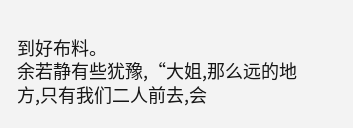到好布料。
余若静有些犹豫,“大姐,那么远的地方,只有我们二人前去,会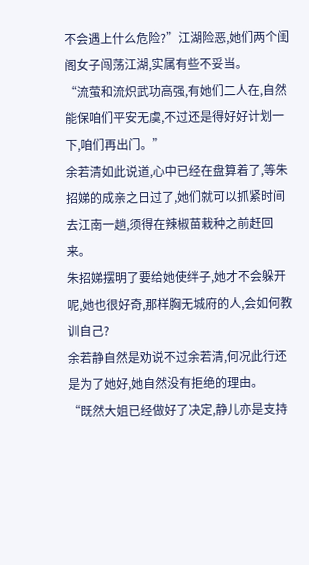不会遇上什么危险?”江湖险恶,她们两个闺阁女子闯荡江湖,实属有些不妥当。
“流萤和流炽武功高强,有她们二人在,自然能保咱们平安无虞,不过还是得好好计划一下,咱们再出门。”
余若清如此说道,心中已经在盘算着了,等朱招娣的成亲之日过了,她们就可以抓紧时间去江南一趟,须得在辣椒苗栽种之前赶回来。
朱招娣摆明了要给她使绊子,她才不会躲开呢,她也很好奇,那样胸无城府的人,会如何教训自己?
余若静自然是劝说不过余若清,何况此行还是为了她好,她自然没有拒绝的理由。
“既然大姐已经做好了决定,静儿亦是支持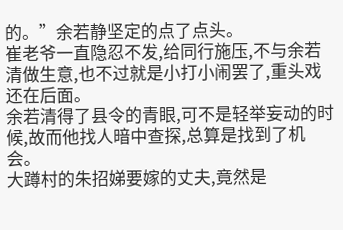的。”余若静坚定的点了点头。
崔老爷一直隐忍不发,给同行施压,不与余若清做生意,也不过就是小打小闹罢了,重头戏还在后面。
余若清得了县令的青眼,可不是轻举妄动的时候,故而他找人暗中查探,总算是找到了机会。
大蹲村的朱招娣要嫁的丈夫,竟然是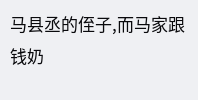马县丞的侄子,而马家跟钱奶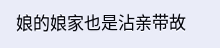娘的娘家也是沾亲带故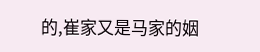的,崔家又是马家的姻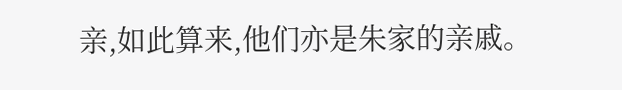亲,如此算来,他们亦是朱家的亲戚。